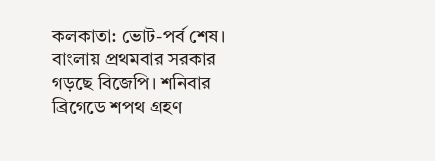কলকাতা: ভোট-পর্ব শেষ। বাংলায় প্রথমবার সরকার গড়ছে বিজেপি। শনিবার ব্রিগেডে শপথ গ্রহণ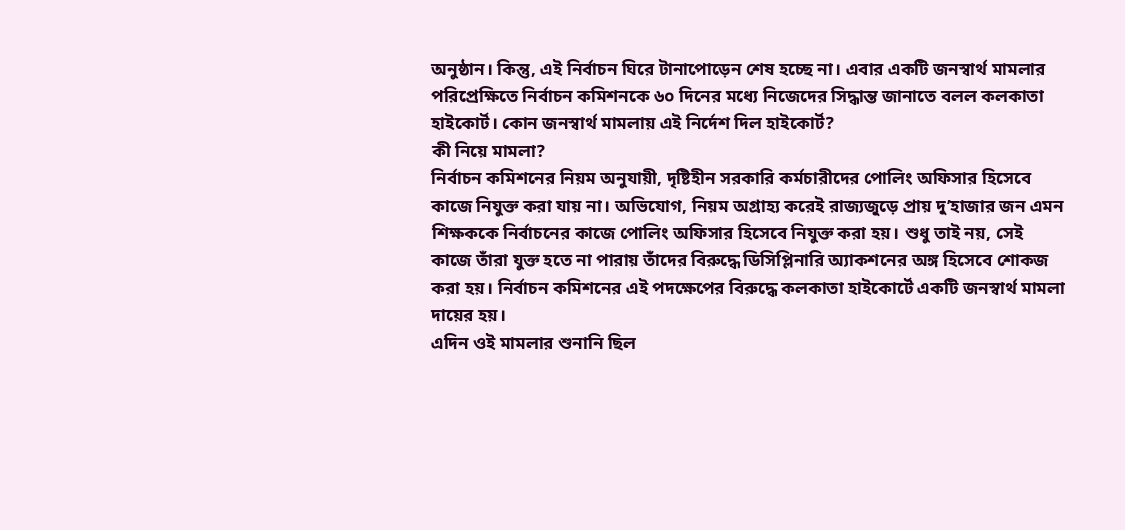অনুষ্ঠান। কিন্তু, এই নির্বাচন ঘিরে টানাপোড়েন শেষ হচ্ছে না। এবার একটি জনস্বার্থ মামলার পরিপ্রেক্ষিতে নির্বাচন কমিশনকে ৬০ দিনের মধ্যে নিজেদের সিদ্ধান্ত জানাতে বলল কলকাতা হাইকোর্ট। কোন জনস্বার্থ মামলায় এই নির্দেশ দিল হাইকোর্ট?
কী নিয়ে মামলা?
নির্বাচন কমিশনের নিয়ম অনুযায়ী, দৃষ্টিহীন সরকারি কর্মচারীদের পোলিং অফিসার হিসেবে কাজে নিযুক্ত করা যায় না। অভিযোগ, নিয়ম অগ্রাহ্য করেই রাজ্যজুড়ে প্রায় দু’হাজার জন এমন শিক্ষককে নির্বাচনের কাজে পোলিং অফিসার হিসেবে নিযুক্ত করা হয়। শুধু তাই নয়, সেই কাজে তাঁরা যুক্ত হতে না পারায় তাঁদের বিরুদ্ধে ডিসিপ্লিনারি অ্যাকশনের অঙ্গ হিসেবে শোকজ করা হয়। নির্বাচন কমিশনের এই পদক্ষেপের বিরুদ্ধে কলকাতা হাইকোর্টে একটি জনস্বার্থ মামলা দায়ের হয়।
এদিন ওই মামলার শুনানি ছিল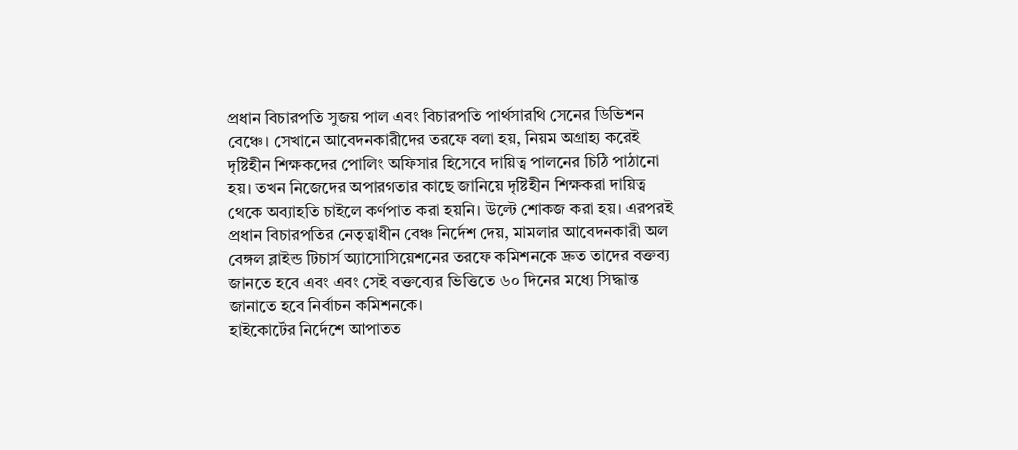প্রধান বিচারপতি সুজয় পাল এবং বিচারপতি পার্থসারথি সেনের ডিভিশন বেঞ্চে। সেখানে আবেদনকারীদের তরফে বলা হয়, নিয়ম অগ্রাহ্য করেই দৃষ্টিহীন শিক্ষকদের পোলিং অফিসার হিসেবে দায়িত্ব পালনের চিঠি পাঠানো হয়। তখন নিজেদের অপারগতার কাছে জানিয়ে দৃষ্টিহীন শিক্ষকরা দায়িত্ব থেকে অব্যাহতি চাইলে কর্ণপাত করা হয়নি। উল্টে শোকজ করা হয়। এরপরই প্রধান বিচারপতির নেতৃত্বাধীন বেঞ্চ নির্দেশ দেয়, মামলার আবেদনকারী অল বেঙ্গল ব্লাইন্ড টিচার্স অ্যাসোসিয়েশনের তরফে কমিশনকে দ্রুত তাদের বক্তব্য জানতে হবে এবং এবং সেই বক্তব্যের ভিত্তিতে ৬০ দিনের মধ্যে সিদ্ধান্ত জানাতে হবে নির্বাচন কমিশনকে।
হাইকোর্টের নির্দেশে আপাতত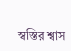স্বস্তির শ্বাস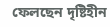ফেলছেন দৃষ্টিহীন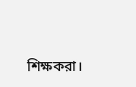শিক্ষকরা।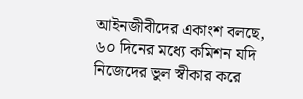আইনজীবীদের একাংশ বলছে, ৬০ দিনের মধ্যে কমিশন যদি নিজেদের ভুল স্বীকার করে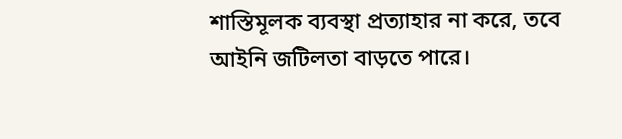শাস্তিমূলক ব্যবস্থা প্রত্যাহার না করে, তবে আইনি জটিলতা বাড়তে পারে।